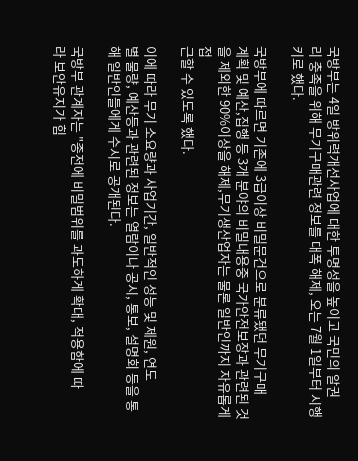국방부는 4일 방위력개선사업에 대한 투명성을 높이고 국민의 알권
리 충족을 위해 무기구매관련 정보를 대폭 해제, 오는 7월 1일부터 시행
키로 했다.

국방부에 따르면 기존에 3급이상 비밀문건으로 분류됐던 무기구매
계획 및 예산,집행 등 3개 분야의 비밀내용중 국가안전보장과 관련된 것
을 제외한 90%이상을 해제,무기생산업자는 물론 일반인까지 자유롭게 접
근할 수 있도록 했다.

이에 따라 무기 소요량과 사업기간, 일반적인 성능 및 제원, 연도
별 물량, 예산등과 관련된 정보는 열람이나 공시, 통보, 설명회 등을 통
해 일반인들에게 수시로 공개된다.

국방부 관계자는 "종전에 비밀범위를 과도하게 확대, 적용함에 따
라 보안유지가 힘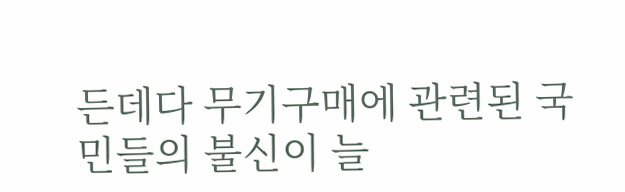든데다 무기구매에 관련된 국민들의 불신이 늘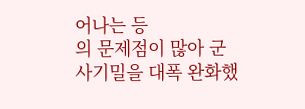어나는 등
의 문제점이 많아 군사기밀을 대폭 완화했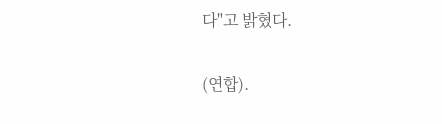다"고 밝혔다.

(연합).